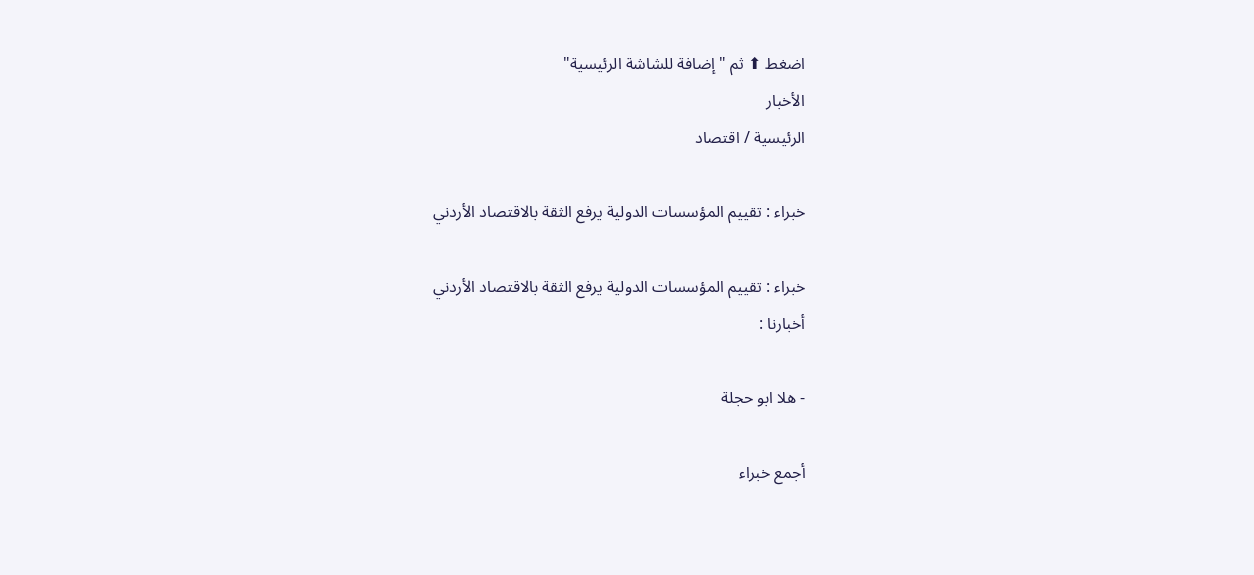اضغط ⬆ ثم "إضافة للشاشة الرئيسية"
الأخبار
الرئيسية / اقتصاد

خبراء : تقييم المؤسسات الدولية يرفع الثقة بالاقتصاد الأردني

خبراء : تقييم المؤسسات الدولية يرفع الثقة بالاقتصاد الأردني
أخبارنا :

- هلا ابو حجلة

أجمع خبراء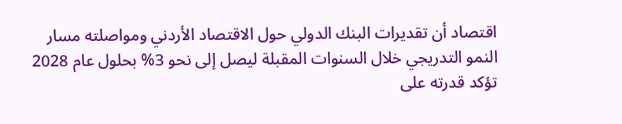اقتصاد أن تقديرات البنك الدولي حول الاقتصاد الأردني ومواصلته مسار النمو التدريجي خلال السنوات المقبلة ليصل إلى نحو 3% بحلول عام 2028 تؤكد قدرته على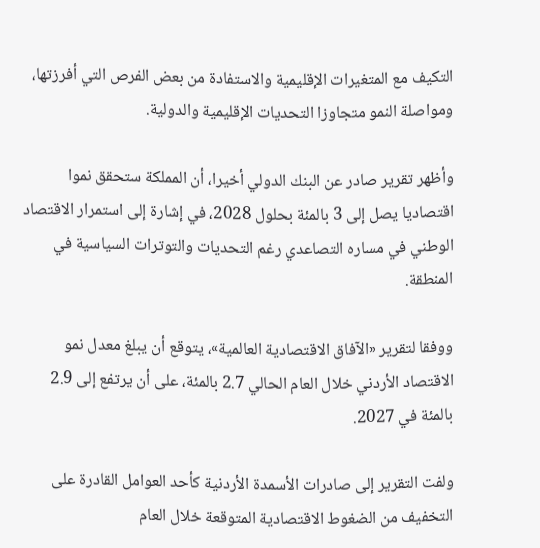التكيف مع المتغيرات الإقليمية والاستفادة من بعض الفرص التي أفرزتها، ومواصلة النمو متجاوزا التحديات الإقليمية والدولية.

وأظهر تقرير صادر عن البنك الدولي أخيرا، أن المملكة ستحقق نموا اقتصاديا يصل إلى 3 بالمئة بحلول 2028، في إشارة إلى استمرار الاقتصاد الوطني في مساره التصاعدي رغم التحديات والتوترات السياسية في المنطقة.

ووفقا لتقرير «الآفاق الاقتصادية العالمية»، يتوقع أن يبلغ معدل نمو الاقتصاد الأردني خلال العام الحالي 2.7 بالمئة، على أن يرتفع إلى 2.9 بالمئة في 2027.

ولفت التقرير إلى صادرات الأسمدة الأردنية كأحد العوامل القادرة على التخفيف من الضغوط الاقتصادية المتوقعة خلال العام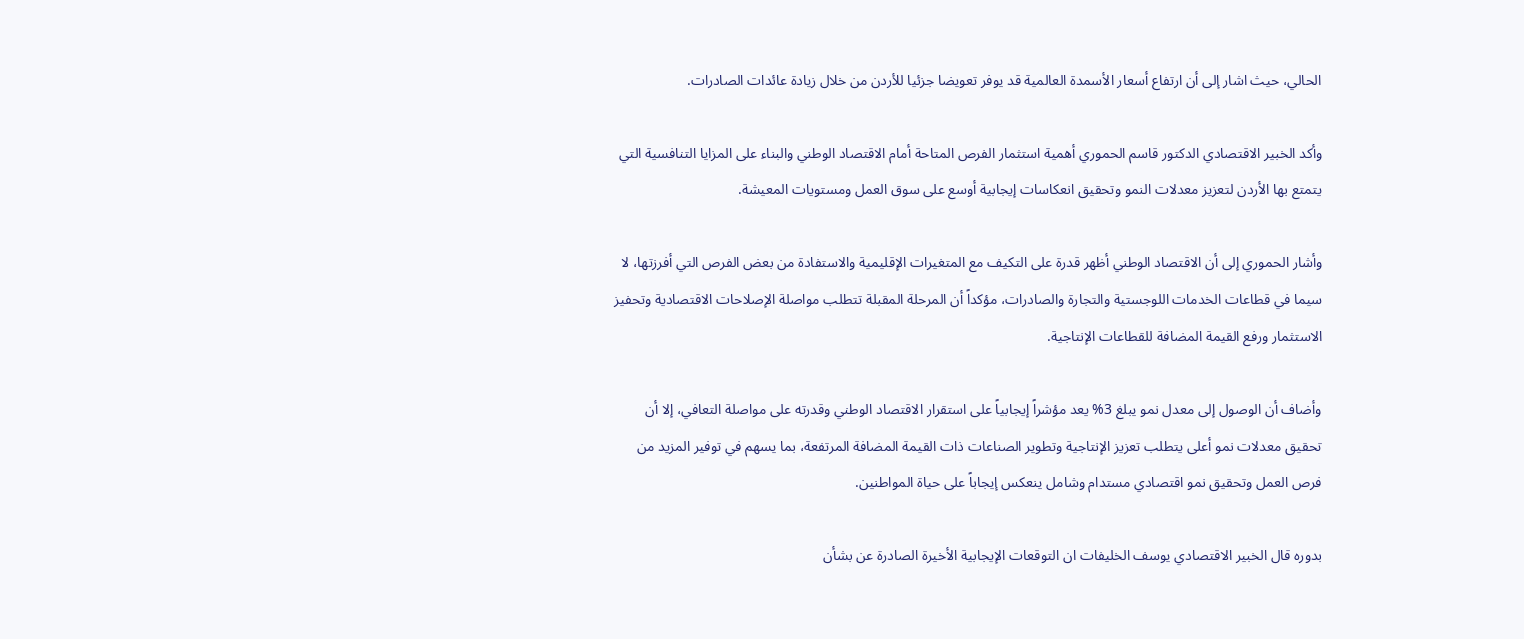الحالي، حيث اشار إلى أن ارتفاع أسعار الأسمدة العالمية قد يوفر تعويضا جزئيا للأردن من خلال زيادة عائدات الصادرات.

وأكد الخبير الاقتصادي الدكتور قاسم الحموري أهمية استثمار الفرص المتاحة أمام الاقتصاد الوطني والبناء على المزايا التنافسية التي يتمتع بها الأردن لتعزيز معدلات النمو وتحقيق انعكاسات إيجابية أوسع على سوق العمل ومستويات المعيشة.

وأشار الحموري إلى أن الاقتصاد الوطني أظهر قدرة على التكيف مع المتغيرات الإقليمية والاستفادة من بعض الفرص التي أفرزتها، لا سيما في قطاعات الخدمات اللوجستية والتجارة والصادرات، مؤكداً أن المرحلة المقبلة تتطلب مواصلة الإصلاحات الاقتصادية وتحفيز الاستثمار ورفع القيمة المضافة للقطاعات الإنتاجية.

وأضاف أن الوصول إلى معدل نمو يبلغ 3% يعد مؤشراً إيجابياً على استقرار الاقتصاد الوطني وقدرته على مواصلة التعافي، إلا أن تحقيق معدلات نمو أعلى يتطلب تعزيز الإنتاجية وتطوير الصناعات ذات القيمة المضافة المرتفعة، بما يسهم في توفير المزيد من فرص العمل وتحقيق نمو اقتصادي مستدام وشامل ينعكس إيجاباً على حياة المواطنين.

بدوره قال الخبير الاقتصادي يوسف الخليفات ان التوقعات الإيجابية الأخيرة الصادرة عن بشأن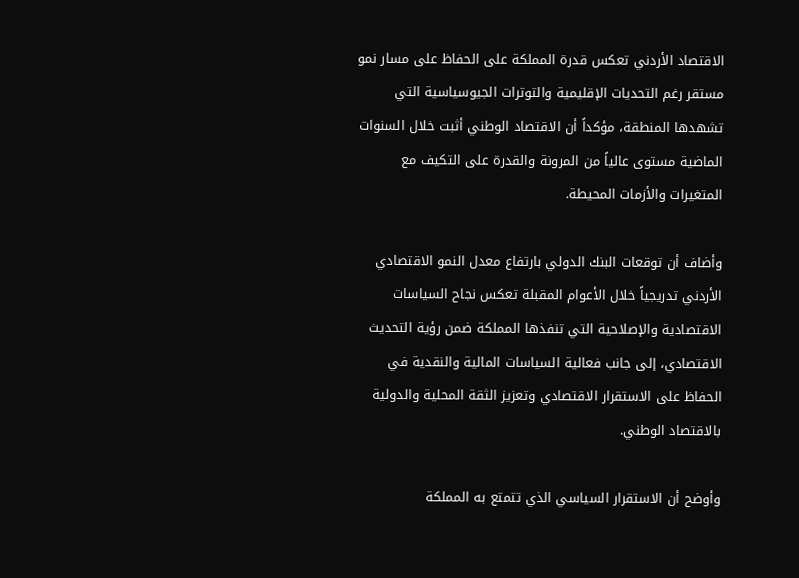الاقتصاد الأردني تعكس قدرة المملكة على الحفاظ على مسار نمو مستقر رغم التحديات الإقليمية والتوترات الجيوسياسية التي تشهدها المنطقة، مؤكداً أن الاقتصاد الوطني أثبت خلال السنوات الماضية مستوى عالياً من المرونة والقدرة على التكيف مع المتغيرات والأزمات المحيطة.

وأضاف أن توقعات البنك الدولي بارتفاع معدل النمو الاقتصادي الأردني تدريجياً خلال الأعوام المقبلة تعكس نجاح السياسات الاقتصادية والإصلاحية التي تنفذها المملكة ضمن رؤية التحديث الاقتصادي، إلى جانب فعالية السياسات المالية والنقدية في الحفاظ على الاستقرار الاقتصادي وتعزيز الثقة المحلية والدولية بالاقتصاد الوطني.

وأوضح أن الاستقرار السياسي الذي تتمتع به المملكة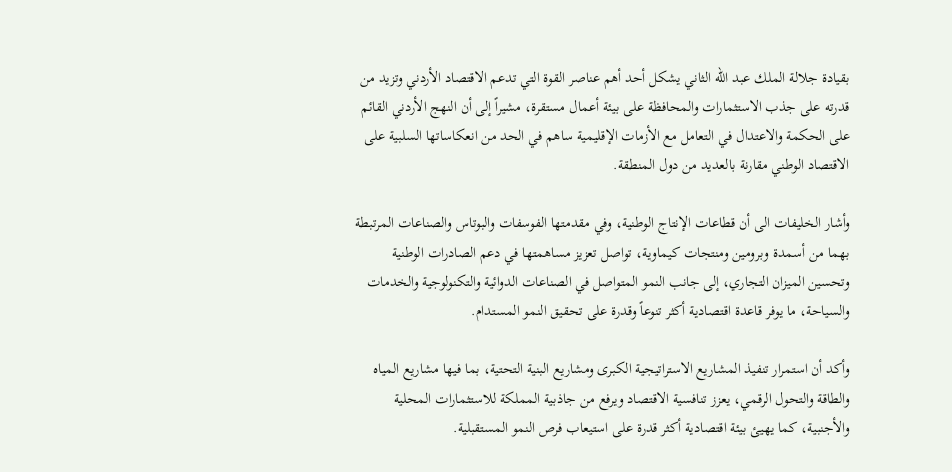بقيادة جلالة الملك عبد الله الثاني يشكل أحد أهم عناصر القوة التي تدعم الاقتصاد الأردني وتزيد من قدرته على جذب الاستثمارات والمحافظة على بيئة أعمال مستقرة، مشيراً إلى أن النهج الأردني القائم على الحكمة والاعتدال في التعامل مع الأزمات الإقليمية ساهم في الحد من انعكاساتها السلبية على الاقتصاد الوطني مقارنة بالعديد من دول المنطقة.

وأشار الخليفات الى أن قطاعات الإنتاج الوطنية، وفي مقدمتها الفوسفات والبوتاس والصناعات المرتبطة بهما من أسمدة وبرومين ومنتجات كيماوية، تواصل تعزيز مساهمتها في دعم الصادرات الوطنية وتحسين الميزان التجاري، إلى جانب النمو المتواصل في الصناعات الدوائية والتكنولوجية والخدمات والسياحة، ما يوفر قاعدة اقتصادية أكثر تنوعاً وقدرة على تحقيق النمو المستدام.

وأكد أن استمرار تنفيذ المشاريع الاستراتيجية الكبرى ومشاريع البنية التحتية، بما فيها مشاريع المياه والطاقة والتحول الرقمي، يعزز تنافسية الاقتصاد ويرفع من جاذبية المملكة للاستثمارات المحلية والأجنبية، كما يهيئ بيئة اقتصادية أكثر قدرة على استيعاب فرص النمو المستقبلية.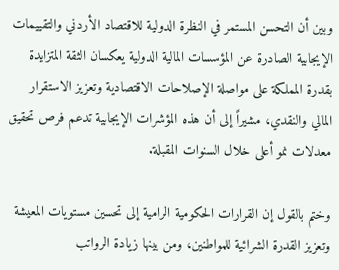وبين أن التحسن المستمر في النظرة الدولية للاقتصاد الأردني والتقييمات الإيجابية الصادرة عن المؤسسات المالية الدولية يعكسان الثقة المتزايدة بقدرة المملكة على مواصلة الإصلاحات الاقتصادية وتعزيز الاستقرار المالي والنقدي، مشيراً إلى أن هذه المؤشرات الإيجابية تدعم فرص تحقيق معدلات نمو أعلى خلال السنوات المقبلة.

وختم بالقول إن القرارات الحكومية الرامية إلى تحسين مستويات المعيشة وتعزيز القدرة الشرائية للمواطنين، ومن بينها زيادة الرواتب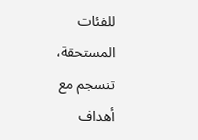للفئات المستحقة، تنسجم مع أهداف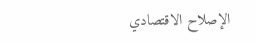الإصلاح الاقتصادي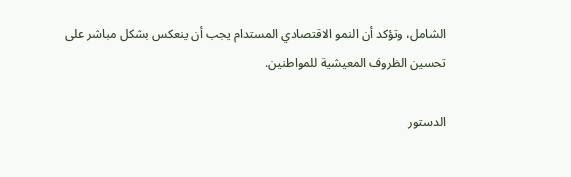الشامل، وتؤكد أن النمو الاقتصادي المستدام يجب أن ينعكس بشكل مباشر على تحسين الظروف المعيشية للمواطنين.

الدستور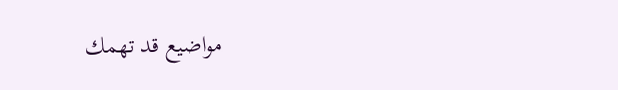مواضيع قد تهمك